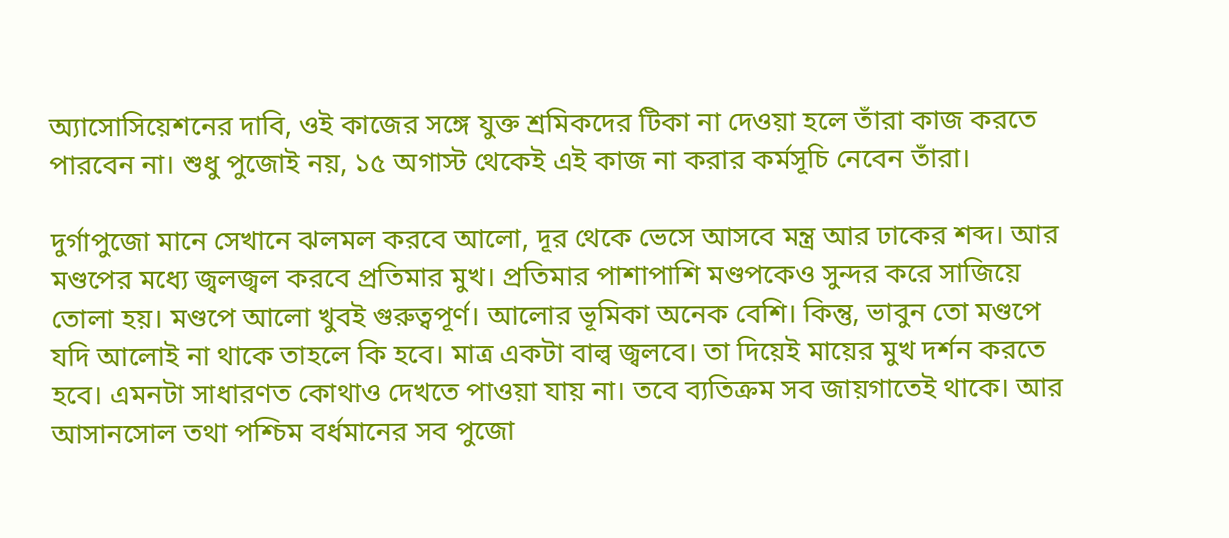অ্যাসোসিয়েশনের দাবি, ওই কাজের সঙ্গে যুক্ত শ্রমিকদের টিকা না দেওয়া হলে তাঁরা কাজ করতে পারবেন না। শুধু পুজোই নয়, ১৫ অগাস্ট থেকেই এই কাজ না করার কর্মসূচি নেবেন তাঁরা।

দুর্গাপুজো মানে সেখানে ঝলমল করবে আলো, দূর থেকে ভেসে আসবে মন্ত্র আর ঢাকের শব্দ। আর মণ্ডপের মধ্যে জ্বলজ্বল করবে প্রতিমার মুখ। প্রতিমার পাশাপাশি মণ্ডপকেও সুন্দর করে সাজিয়ে তোলা হয়। মণ্ডপে আলো খুবই গুরুত্বপূর্ণ। আলোর ভূমিকা অনেক বেশি। কিন্তু, ভাবুন তো মণ্ডপে যদি আলোই না থাকে তাহলে কি হবে। মাত্র একটা বাল্ব জ্বলবে। তা দিয়েই মায়ের মুখ দর্শন করতে হবে। এমনটা সাধারণত কোথাও দেখতে পাওয়া যায় না। তবে ব্যতিক্রম সব জায়গাতেই থাকে। আর আসানসোল তথা পশ্চিম বর্ধমানের সব পুজো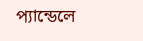প্যান্ডেলে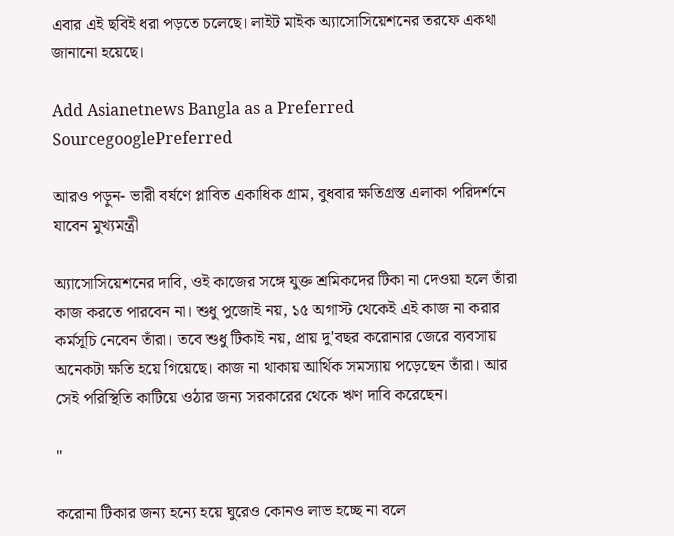এবার এই ছবিই ধরা পড়তে চলেছে। লাইট মাইক অ্যাসোসিয়েশনের তরফে একথা জানানো হয়েছে।

Add Asianetnews Bangla as a Preferred SourcegooglePreferred

আরও পড়ুন- ভারী বর্ষণে প্লাবিত একাধিক গ্রাম, বুধবার ক্ষতিগ্রস্ত এলাকা পরিদর্শনে যাবেন মুখ্যমন্ত্রী

অ্যাসোসিয়েশনের দাবি, ওই কাজের সঙ্গে যুক্ত শ্রমিকদের টিকা না দেওয়া হলে তাঁরা কাজ করতে পারবেন না। শুধু পুজোই নয়, ১৫ অগাস্ট থেকেই এই কাজ না করার কর্মসূচি নেবেন তাঁরা। তবে শুধু টিকাই নয়, প্রায় দু'বছর করোনার জেরে ব্যবসায় অনেকটা ক্ষতি হয়ে গিয়েছে। কাজ না থাকায় আর্থিক সমস্যায় পড়েছেন তাঁরা। আর সেই পরিস্থিতি কাটিয়ে ওঠার জন্য সরকারের থেকে ঋণ দাবি করেছেন।

"

করোনা টিকার জন্য হন্যে হয়ে ঘুরেও কোনও লাভ হচ্ছে না বলে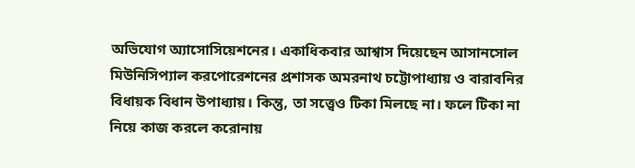অভিযোগ অ্যাসোসিয়েশনের। একাধিকবার আশ্বাস দিয়েছেন আসানসোল মিউনিসিপ্যাল করপোরেশনের প্রশাসক অমরনাথ চট্টোপাধ্যায় ও বারাবনির বিধায়ক বিধান উপাধ্যায়। কিন্তু, তা সত্ত্বেও টিকা মিলছে না। ফলে টিকা না নিয়ে কাজ করলে করোনায়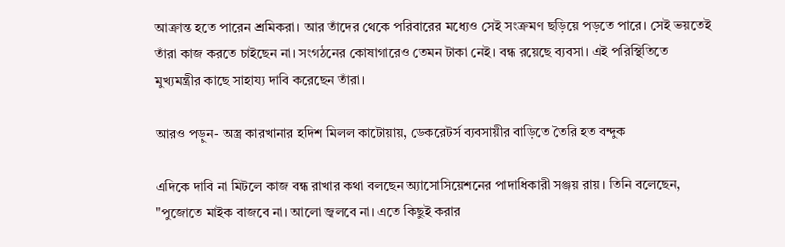আক্রান্ত হতে পারেন শ্রমিকরা। আর তাঁদের থেকে পরিবারের মধ্যেও সেই সংক্রমণ ছড়িয়ে পড়তে পারে। সেই ভয়তেই তাঁরা কাজ করতে চাইছেন না। সংগঠনের কোষাগারেও তেমন টাকা নেই। বন্ধ রয়েছে ব্যবসা। এই পরিস্থিতিতে মুখ্যমন্ত্রীর কাছে সাহায্য দাবি করেছেন তাঁরা।

আরও পড়ুন- অস্ত্র কারখানার হদিশ মিলল কাটোয়ায়, ডেকরেটর্স ব্যবসায়ীর বাড়িতে তৈরি হত বন্দুক

এদিকে দাবি না মিটলে কাজ বন্ধ রাখার কথা বলছেন অ্যাসোসিয়েশনের পাদাধিকারী সঞ্জয় রায়। তিনি বলেছেন, "পুজোতে মাইক বাজবে না। আলো জ্বলবে না। এতে কিছুই করার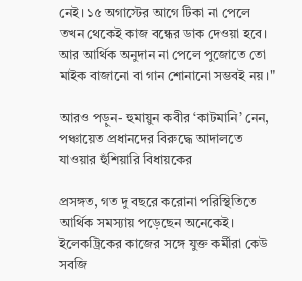নেই। ১৫ অগাস্টের আগে টিকা না পেলে তখন থেকেই কাজ বন্ধের ডাক দেওয়া হবে। আর আর্থিক অনুদান না পেলে পুজোতে তো মাইক বাজানো বা গান শোনানো সম্ভবই নয়।"

আরও পড়ুন- হুমায়ুন কবীর ‘কাটমানি’ নেন, পঞ্চায়েত প্রধানদের বিরুদ্ধে আদালতে যাওয়ার হুঁশিয়ারি বিধায়কের

প্রসঙ্গত, গত দু বছরে করোনা পরিস্থিতিতে আর্থিক সমস্যায় পড়েছেন অনেকেই। ইলেকট্রিকের কাজের সঙ্গে যুক্ত কর্মীরা কেউ সবজি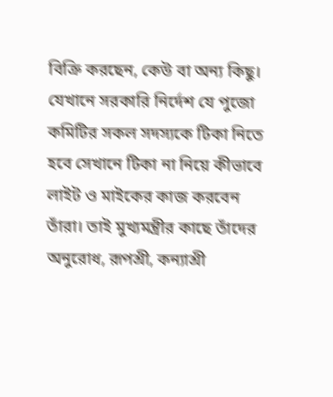বিক্রি করছেন, কেউ বা অন্য কিছু। যেখানে সরকারি নির্দেশ যে পুজো কমিটির সকল সদস্যকে টিকা নিতে হবে সেখানে টিকা না নিয়ে কীভাবে লাইট ও মাইকের কাজ করবেন তাঁরা। তাই মুখ্যমন্ত্রীর কাছে তাঁদের অনুরোধ, রূপশ্রী, কন্যাশ্রী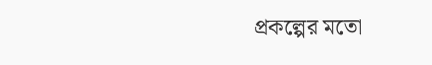প্রকল্পের মতো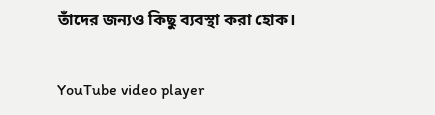তাঁদের জন্যও কিছু ব্যবস্থা করা হোক।


YouTube video player